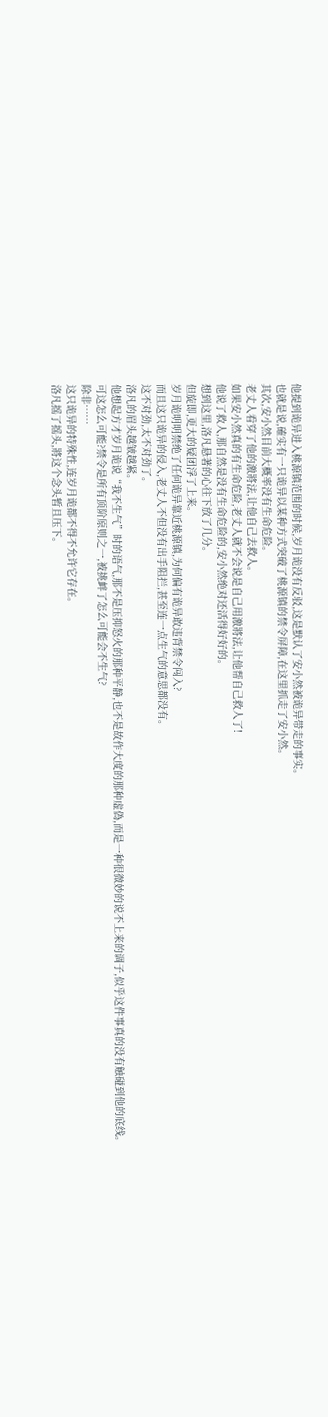他提到诡异进入桃源镇范围的时候,岁月诡没有反驳,这是默认了安小然被诡异带走的事实。
也就是说,確实有一只诡异以某种方式突破了桃源镇的禁令屏障,在这里抓走了安小然。
其次,安小然目前大概率没有生命危险。
老丈人看穿了他的激將法,让他自己去救人。
如果安小然真的有生命危险,老丈人就不会说是自己用激將法,让他帮自己救人了!
他说了救人,那自然是没有生命危险的,安小然绝对还活得好好的。
想到这里,洛凡悬著的心往下放了几分。
但旋即,更大的疑团浮了上来。
岁月诡明明禁绝了任何诡异靠近桃源镇,为何偏有诡异敢违背禁令闯入?
而且这只诡异的侵入,老丈人不但没有出手阻拦,甚至连一点生气的意思都没有。
这不对劲,太不对劲了。
洛凡的眉头越皱越紧。
他想起方才岁月诡说“我不生气”时的语气,那不是压抑怒火的那种平静,也不是故作大度的那种虚偽,而是一种很微妙的说不上来的调子,似乎这件事真的没有触碰到他的底线。
可这怎么可能?禁令是所有顶阶原则之一,被挑衅了怎么可能会不生气?
除非……
这只诡异的特殊性,连岁月诡都不得不允许它存在。
洛凡摇了摇头,將这个念头暂且压下。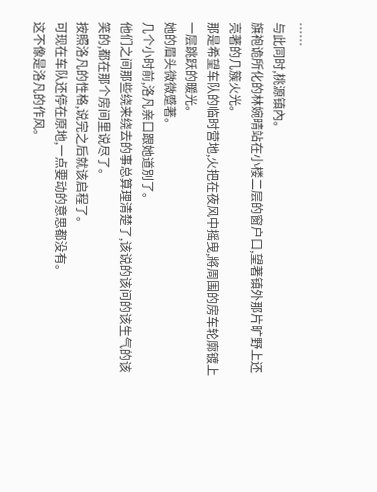……
与此同时,桃源镇內。
旗袍诡所化的林婉晴站在小楼二层的窗户口,望著镇外那片旷野上还亮著的几簇火光。
那是希望车队的临时营地,火把在夜风中摇曳,將周围的房车轮廓镀上一层跳跃的暖光。
她的眉头微微蹙著。
几个小时前,洛凡亲口跟她道別了。
他们之间那些绕来绕去的事总算理清楚了,该说的该问的该生气的该笑的,都在那个房间里说尽了。
按照洛凡的性格,说完之后就该启程了。
可现在车队还停在原地,一点要动的意思都没有。
这不像是洛凡的作风。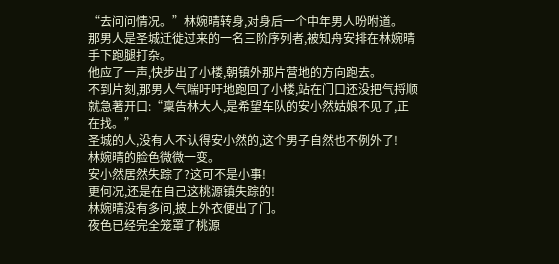“去问问情况。”林婉晴转身,对身后一个中年男人吩咐道。
那男人是圣城迁徙过来的一名三阶序列者,被知舟安排在林婉晴手下跑腿打杂。
他应了一声,快步出了小楼,朝镇外那片营地的方向跑去。
不到片刻,那男人气喘吁吁地跑回了小楼,站在门口还没把气捋顺就急著开口:“稟告林大人,是希望车队的安小然姑娘不见了,正在找。”
圣城的人,没有人不认得安小然的,这个男子自然也不例外了!
林婉晴的脸色微微一变。
安小然居然失踪了?这可不是小事!
更何况,还是在自己这桃源镇失踪的!
林婉晴没有多问,披上外衣便出了门。
夜色已经完全笼罩了桃源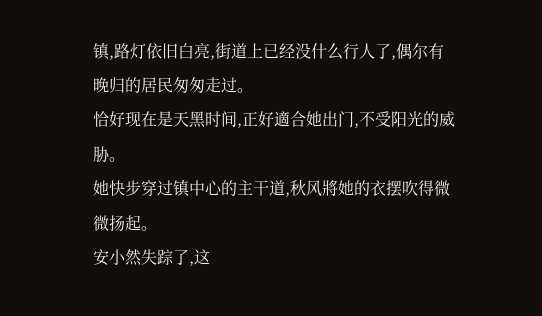镇,路灯依旧白亮,街道上已经没什么行人了,偶尔有晚归的居民匆匆走过。
恰好现在是天黑时间,正好適合她出门,不受阳光的威胁。
她快步穿过镇中心的主干道,秋风將她的衣摆吹得微微扬起。
安小然失踪了,这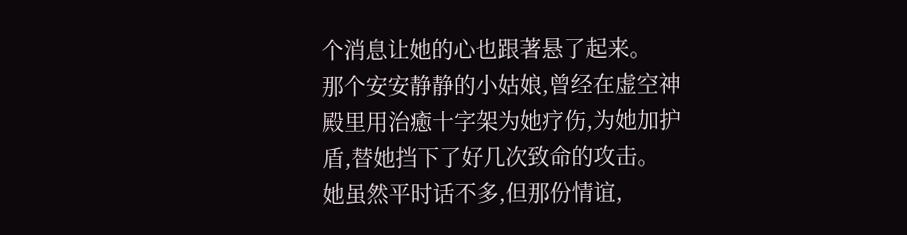个消息让她的心也跟著悬了起来。
那个安安静静的小姑娘,曾经在虚空神殿里用治癒十字架为她疗伤,为她加护盾,替她挡下了好几次致命的攻击。
她虽然平时话不多,但那份情谊,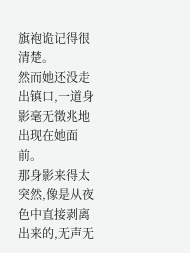旗袍诡记得很清楚。
然而她还没走出镇口,一道身影毫无徵兆地出现在她面前。
那身影来得太突然,像是从夜色中直接剥离出来的,无声无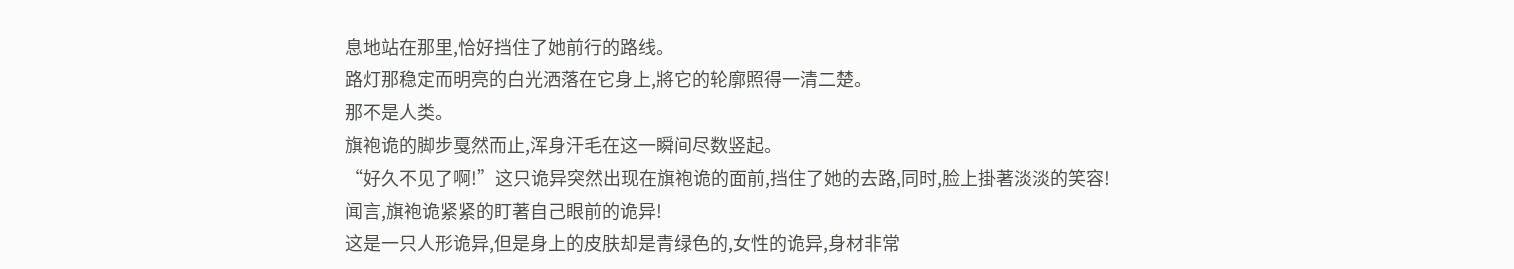息地站在那里,恰好挡住了她前行的路线。
路灯那稳定而明亮的白光洒落在它身上,將它的轮廓照得一清二楚。
那不是人类。
旗袍诡的脚步戛然而止,浑身汗毛在这一瞬间尽数竖起。
“好久不见了啊!”这只诡异突然出现在旗袍诡的面前,挡住了她的去路,同时,脸上掛著淡淡的笑容!
闻言,旗袍诡紧紧的盯著自己眼前的诡异!
这是一只人形诡异,但是身上的皮肤却是青绿色的,女性的诡异,身材非常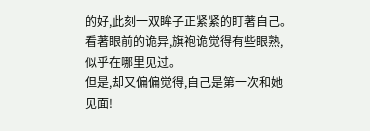的好,此刻一双眸子正紧紧的盯著自己。
看著眼前的诡异,旗袍诡觉得有些眼熟,似乎在哪里见过。
但是,却又偏偏觉得,自己是第一次和她见面!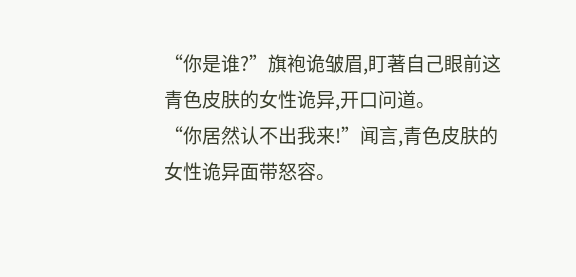“你是谁?”旗袍诡皱眉,盯著自己眼前这青色皮肤的女性诡异,开口问道。
“你居然认不出我来!”闻言,青色皮肤的女性诡异面带怒容。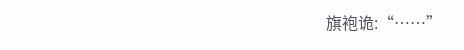旗袍诡:“……”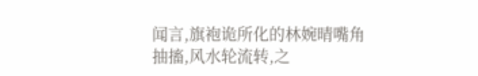闻言,旗袍诡所化的林婉晴嘴角抽搐,风水轮流转,之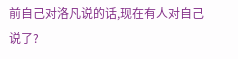前自己对洛凡说的话,现在有人对自己说了?